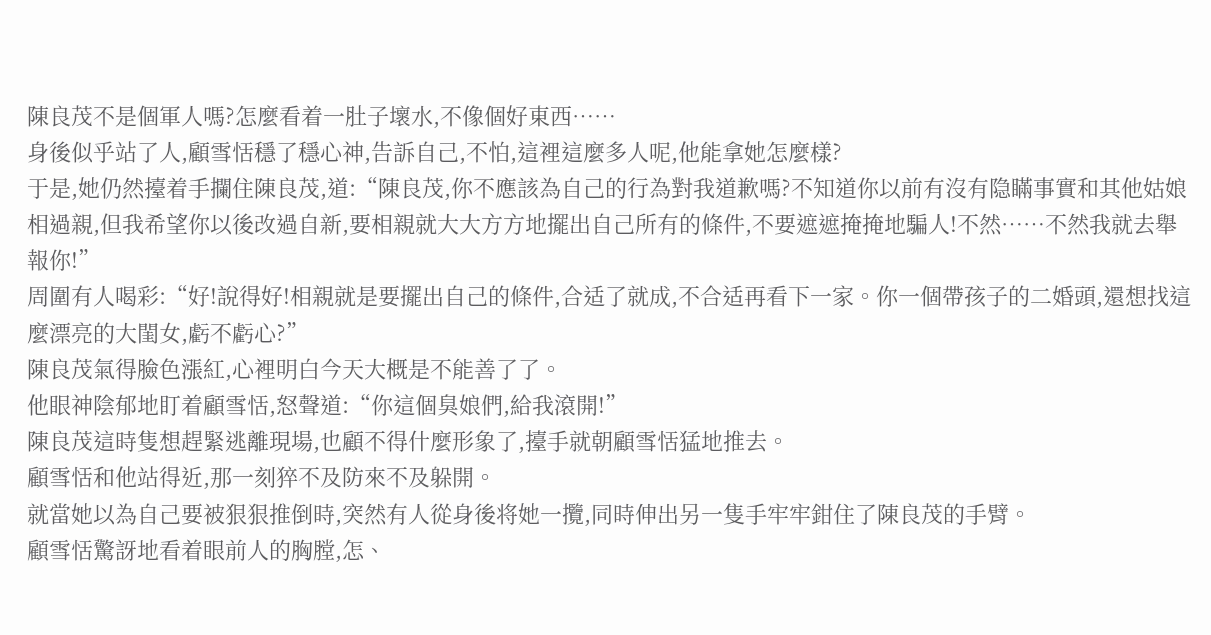陳良茂不是個軍人嗎?怎麼看着一肚子壞水,不像個好東西……
身後似乎站了人,顧雪恬穩了穩心神,告訴自己,不怕,這裡這麼多人呢,他能拿她怎麼樣?
于是,她仍然擡着手攔住陳良茂,道:“陳良茂,你不應該為自己的行為對我道歉嗎?不知道你以前有沒有隐瞞事實和其他姑娘相過親,但我希望你以後改過自新,要相親就大大方方地擺出自己所有的條件,不要遮遮掩掩地騙人!不然……不然我就去舉報你!”
周圍有人喝彩:“好!說得好!相親就是要擺出自己的條件,合适了就成,不合适再看下一家。你一個帶孩子的二婚頭,還想找這麼漂亮的大閨女,虧不虧心?”
陳良茂氣得臉色漲紅,心裡明白今天大概是不能善了了。
他眼神陰郁地盯着顧雪恬,怒聲道:“你這個臭娘們,給我滾開!”
陳良茂這時隻想趕緊逃離現場,也顧不得什麼形象了,擡手就朝顧雪恬猛地推去。
顧雪恬和他站得近,那一刻猝不及防來不及躲開。
就當她以為自己要被狠狠推倒時,突然有人從身後将她一攬,同時伸出另一隻手牢牢鉗住了陳良茂的手臂。
顧雪恬驚訝地看着眼前人的胸膛,怎、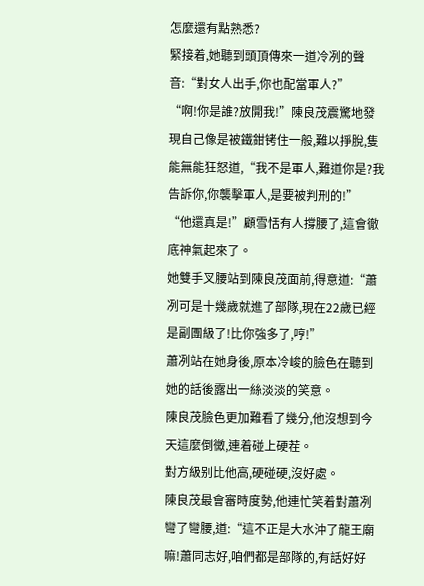怎麼還有點熟悉?
緊接着,她聽到頭頂傳來一道冷冽的聲音:“對女人出手,你也配當軍人?”
“啊!你是誰?放開我!”陳良茂震驚地發現自己像是被鐵鉗铐住一般,難以掙脫,隻能無能狂怒道,“我不是軍人,難道你是?我告訴你,你襲擊軍人,是要被判刑的!”
“他還真是!”顧雪恬有人撐腰了,這會徹底神氣起來了。
她雙手叉腰站到陳良茂面前,得意道:“蕭冽可是十幾歲就進了部隊,現在22歲已經是副團級了!比你強多了,哼!”
蕭冽站在她身後,原本冷峻的臉色在聽到她的話後露出一絲淡淡的笑意。
陳良茂臉色更加難看了幾分,他沒想到今天這麼倒黴,連着碰上硬茬。
對方級别比他高,硬碰硬,沒好處。
陳良茂最會審時度勢,他連忙笑着對蕭冽彎了彎腰,道:“這不正是大水沖了龍王廟嘛!蕭同志好,咱們都是部隊的,有話好好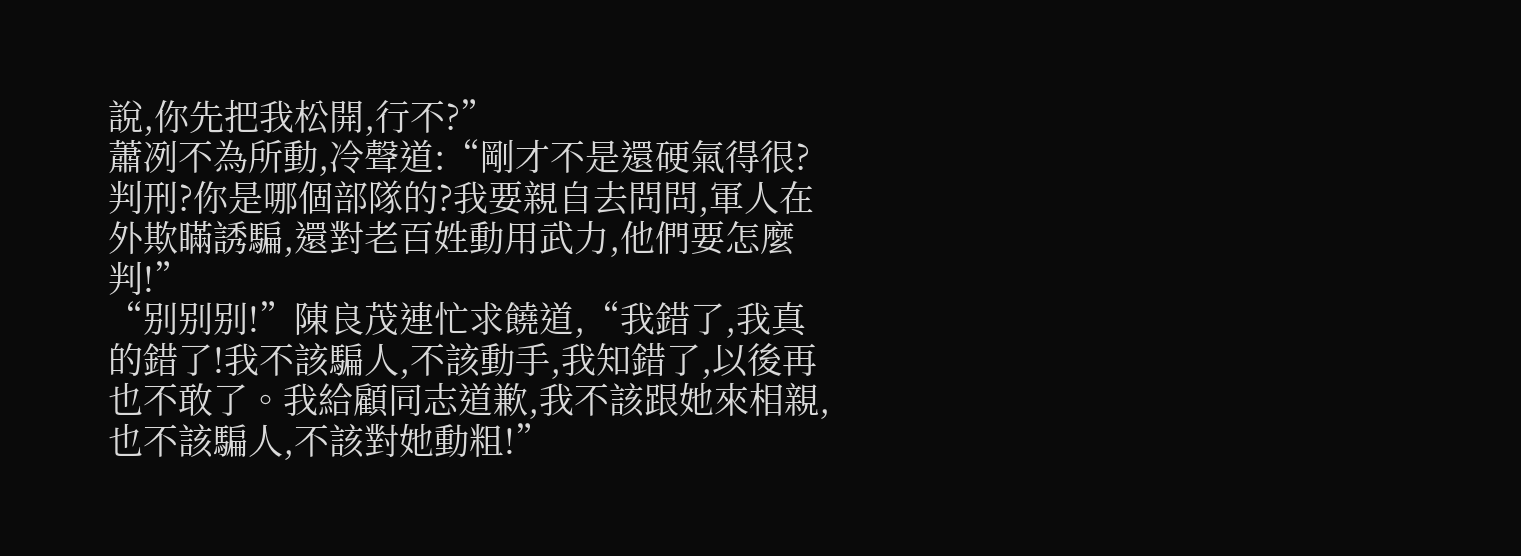說,你先把我松開,行不?”
蕭冽不為所動,冷聲道:“剛才不是還硬氣得很?判刑?你是哪個部隊的?我要親自去問問,軍人在外欺瞞誘騙,還對老百姓動用武力,他們要怎麼判!”
“别别别!”陳良茂連忙求饒道,“我錯了,我真的錯了!我不該騙人,不該動手,我知錯了,以後再也不敢了。我給顧同志道歉,我不該跟她來相親,也不該騙人,不該對她動粗!”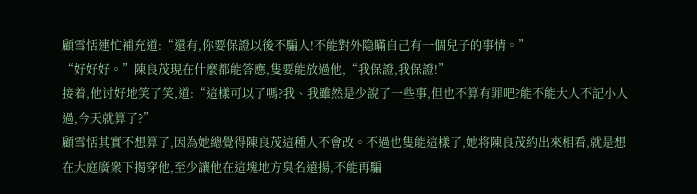顧雪恬連忙補充道:“還有,你要保證以後不騙人!不能對外隐瞞自己有一個兒子的事情。”
“好好好。”陳良茂現在什麼都能答應,隻要能放過他,“我保證,我保證!”
接着,他讨好地笑了笑,道:“這樣可以了嗎?我、我雖然是少說了一些事,但也不算有罪吧?能不能大人不記小人過,今天就算了?”
顧雪恬其實不想算了,因為她總覺得陳良茂這種人不會改。不過也隻能這樣了,她将陳良茂約出來相看,就是想在大庭廣衆下揭穿他,至少讓他在這塊地方臭名遠揚,不能再騙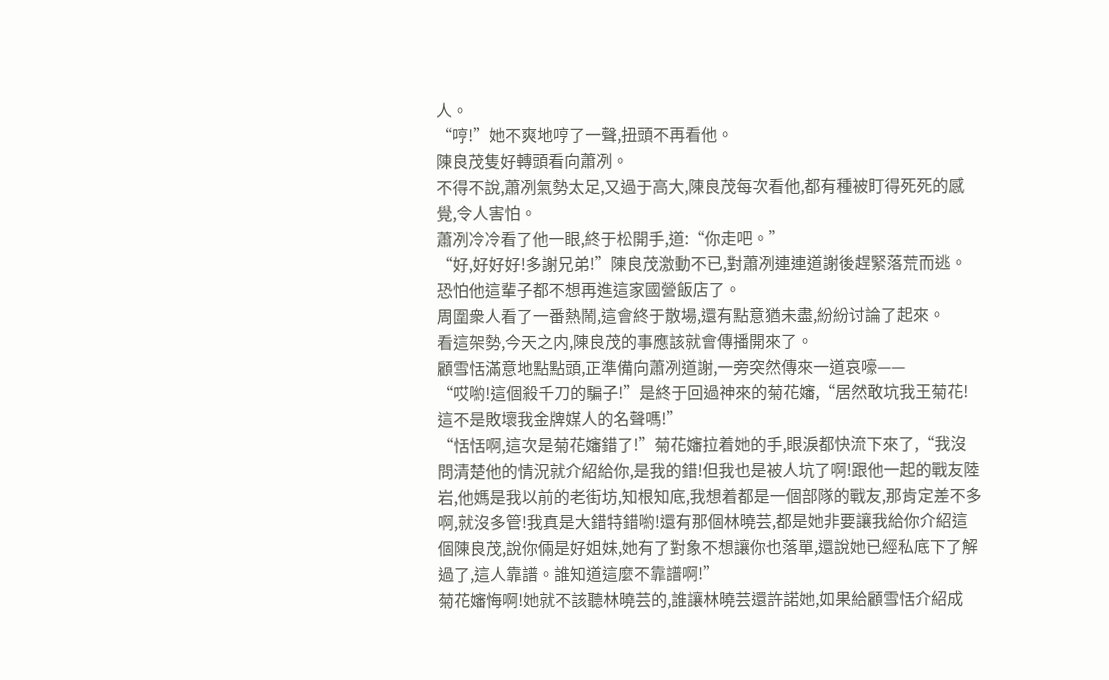人。
“哼!”她不爽地哼了一聲,扭頭不再看他。
陳良茂隻好轉頭看向蕭冽。
不得不說,蕭冽氣勢太足,又過于高大,陳良茂每次看他,都有種被盯得死死的感覺,令人害怕。
蕭冽冷冷看了他一眼,終于松開手,道:“你走吧。”
“好,好好好!多謝兄弟!”陳良茂激動不已,對蕭冽連連道謝後趕緊落荒而逃。
恐怕他這輩子都不想再進這家國營飯店了。
周圍衆人看了一番熱鬧,這會終于散場,還有點意猶未盡,紛紛讨論了起來。
看這架勢,今天之内,陳良茂的事應該就會傳播開來了。
顧雪恬滿意地點點頭,正準備向蕭冽道謝,一旁突然傳來一道哀嚎——
“哎喲!這個殺千刀的騙子!”是終于回過神來的菊花嬸,“居然敢坑我王菊花!這不是敗壞我金牌媒人的名聲嗎!”
“恬恬啊,這次是菊花嬸錯了!”菊花嬸拉着她的手,眼淚都快流下來了,“我沒問清楚他的情況就介紹給你,是我的錯!但我也是被人坑了啊!跟他一起的戰友陸岩,他媽是我以前的老街坊,知根知底,我想着都是一個部隊的戰友,那肯定差不多啊,就沒多管!我真是大錯特錯喲!還有那個林曉芸,都是她非要讓我給你介紹這個陳良茂,說你倆是好姐妹,她有了對象不想讓你也落單,還說她已經私底下了解過了,這人靠譜。誰知道這麼不靠譜啊!”
菊花嬸悔啊!她就不該聽林曉芸的,誰讓林曉芸還許諾她,如果給顧雪恬介紹成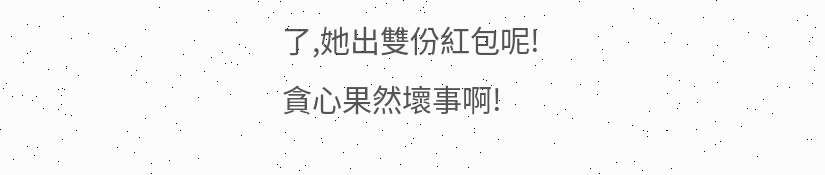了,她出雙份紅包呢!
貪心果然壞事啊!